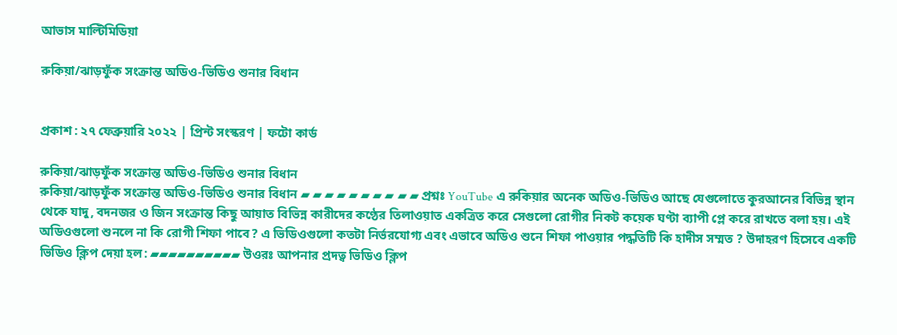আভাস মাল্টিমিডিয়া

রুকিয়া/ঝাড়ফুঁক সংক্রান্ত অডিও-ভিডিও শুনার বিধান


প্রকাশ : ২৭ ফেব্রুয়ারি ২০২২ | প্রিন্ট সংস্করণ | ফটো কার্ড

রুকিয়া/ঝাড়ফুঁক সংক্রান্ত অডিও-ভিডিও শুনার বিধান
রুকিয়া/ঝাড়ফুঁক সংক্রান্ত অডিও-ভিডিও শুনার বিধান ▰ ▰ ▰ ▰ ▰ ▰ ▰ ▰ ▰ ▰ প্রশ্নঃ YouTube এ রুকিয়ার অনেক অডিও-ভিডিও আছে যেগুলোতে কুরআনের বিভিন্ন স্থান থেকে যাদু, বদনজর ও জিন সংক্রান্ত কিছু আয়াত বিভিন্ন কারীদের কণ্ঠের তিলাওয়াত একত্রিত করে সেগুলো রোগীর নিকট কয়েক ঘণ্টা ব্যাপী প্লে করে রাখতে বলা হয়। এই অডিওগুলো শুনলে না কি রোগী শিফা পাবে? এ ভিডিওগুলো কতটা নির্ভরযোগ্য এবং এভাবে অডিও শুনে শিফা পাওয়ার পদ্ধতিটি কি হাদীস সম্মত ? উদাহরণ হিসেবে একটি ভিডিও ক্লিপ দেয়া হল: ▰▰▰▰▰▰▰▰▰▰ উওরঃ আপনার প্রদত্ব ভিডিও ক্লিপ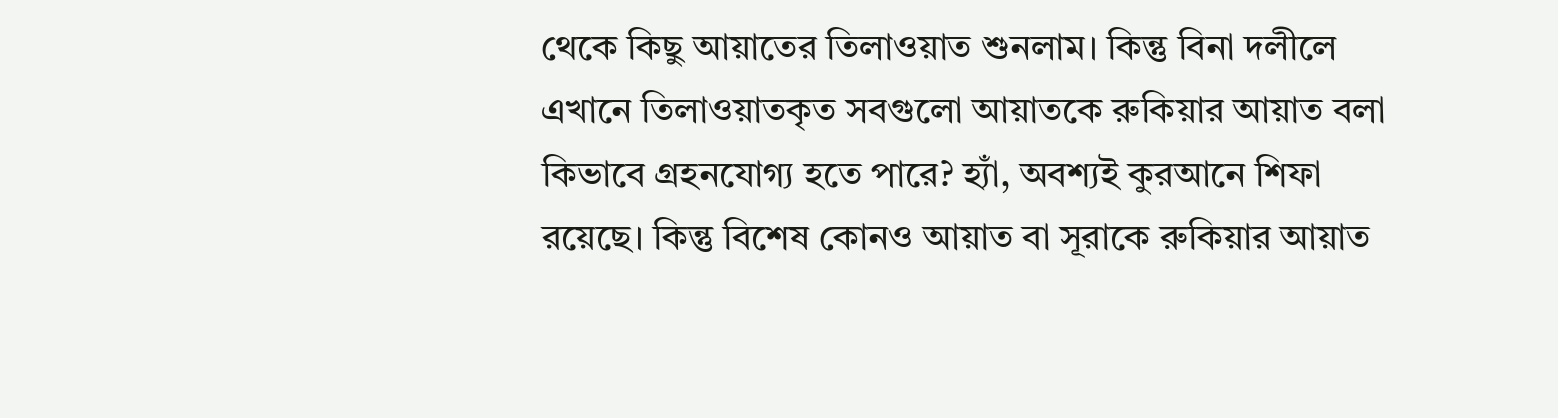থেকে কিছু আয়াতের তিলাওয়াত শুনলাম। কিন্তু বিনা দলীলে এখানে তিলাওয়াতকৃত সবগুলো আয়াতকে রুকিয়ার আয়াত বলা কিভাবে গ্রহনযোগ্য হতে পারে? হ্যাঁ, অবশ্যই কুরআনে শিফা রয়েছে। কিন্তু বিশেষ কোনও আয়াত বা সূরাকে রুকিয়ার আয়াত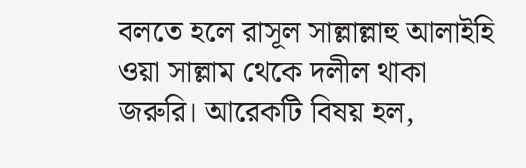বলতে হলে রাসূল সাল্লাল্লাহু আলাইহি ওয়া সাল্লাম থেকে দলীল থাকা জরুরি। আরেকটি বিষয় হল,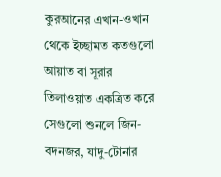কুরআনের এখান-ওখান থেকে ইচ্ছামত কতগুলো আয়াত বা সূরার তিলাওয়াত একত্রিত করে সেগুলো শুনলে জিন-বদনজর, যাদু-টোনার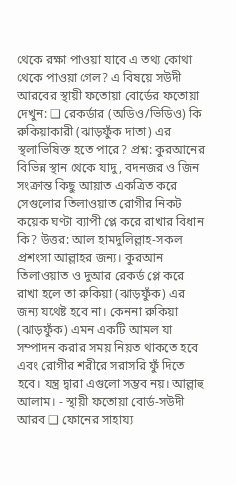থেকে রক্ষা পাওয়া যাবে এ তথ্য কোথা থেকে পাওয়া গেল? এ বিষয়ে সউদী আরবের স্থায়ী ফতোয়া বোর্ডের ফতোয়া দেখুন: ❑ রেকর্ডার (অডিও/ভিডিও) কি রুকিয়াকারী (ঝাড়ফুঁক দাতা) এর স্থলাভিষিক্ত হতে পারে? প্রশ্ন: কুরআনের বিভিন্ন স্থান থেকে যাদু, বদনজর ও জিন সংক্রান্ত কিছু আয়াত একত্রিত করে সেগুলোর তিলাওয়াত রোগীর নিকট কয়েক ঘণ্টা ব্যাপী প্লে করে রাখার বিধান কি? উত্তর: আল হামদুলিল্লাহ-সকল প্রশংসা আল্লাহর জন্য। কুরআন তিলাওয়াত ও দুআর রেকর্ড প্লে করে রাখা হলে তা রুকিয়া (ঝাড়ফুঁক) এর জন্য যথেষ্ট হবে না। কেননা রুকিয়া (ঝাড়ফুঁক) এমন একটি আমল যা সম্পাদন করার সময় নিয়ত থাকতে হবে এবং রোগীর শরীরে সরাসরি ফুঁ দিতে হবে। যন্ত্র দ্বারা এগুলো সম্ভব নয়। আল্লাহু আলাম। - স্থায়ী ফতোয়া বোর্ড-সউদী আরব ❑ ফোনের সাহায্য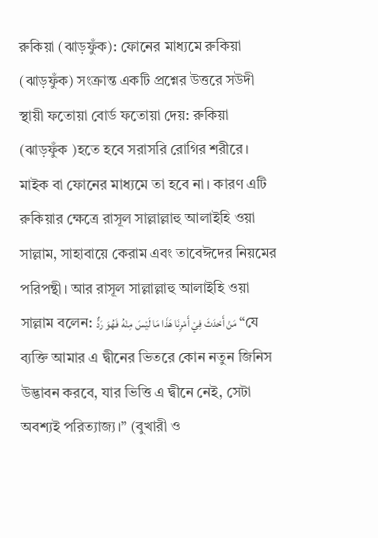রুকিয়া (ঝাড়ফুঁক): ফোনের মাধ্যমে রুকিয়া (ঝাড়ফুঁক) সংক্রান্ত একটি প্রশ্নের উত্তরে সউদী স্থায়ী ফতোয়া বোর্ড ফতোয়া দেয়: রুকিয়া (ঝাড়ফুঁক )হতে হবে সরাসরি রোগির শরীরে। মাইক বা ফোনের মাধ্যমে তা হবে না। কারণ এটি রুকিয়ার ক্ষেত্রে রাসূল সাল্লাল্লাহু আলাইহি ওয়া সাল্লাম, সাহাবায়ে কেরাম এবং তাবেঈদের নিয়মের পরিপন্থী। আর রাসূল সাল্লাল্লাহু আলাইহি ওয়া সাল্লাম বলেন: مَنْ أَحْدَثَ فِيْ أَمْرِنَا هَذَا مَا لَيْسَ مِنْهُ فَهُوَ رَدٌّ “যে ব্যক্তি আমার এ দ্বীনের ভিতরে কোন নতুন জিনিস উদ্ভাবন করবে, যার ভিত্তি এ দ্বীনে নেই, সেটা অবশ্যই পরিত্যাজ্য।” (বুখারী ও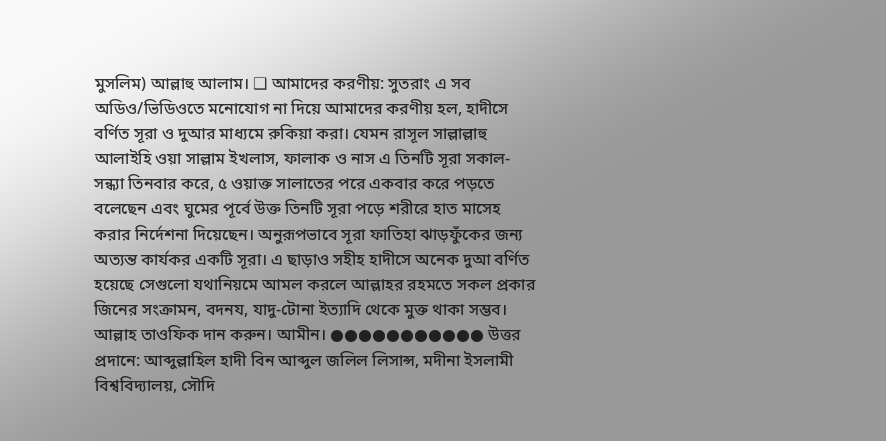মুসলিম) আল্লাহু আলাম। ❑ আমাদের করণীয়: সুতরাং এ সব অডিও/ভিডিওতে মনোযোগ না দিয়ে আমাদের করণীয় হল, হাদীসে বর্ণিত সূরা ও দুআর মাধ্যমে রুকিয়া করা। যেমন রাসূল সাল্লাল্লাহু আলাইহি ওয়া সাল্লাম ইখলাস, ফালাক ও নাস এ তিনটি সূরা সকাল-সন্ধ্যা তিনবার করে, ৫ ওয়াক্ত সালাতের পরে একবার করে পড়তে বলেছেন এবং ঘুমের পূর্বে উক্ত তিনটি সূরা পড়ে শরীরে হাত মাসেহ করার নির্দেশনা দিয়েছেন। অনুরূপভাবে সূরা ফাতিহা ঝাড়ফুঁকের জন্য অত্যন্ত কার্যকর একটি সূরা। এ ছাড়াও সহীহ হাদীসে অনেক দুআ বর্ণিত হয়েছে সেগুলো যথানিয়মে আমল করলে আল্লাহর রহমতে সকল প্রকার জিনের সংক্রামন, বদনয, যাদু-টোনা ইত্যাদি থেকে মুক্ত থাকা সম্ভব। আল্লাহ তাওফিক দান করুন। আমীন। ●●●●●●●●●●● উত্তর প্রদানে: আব্দুল্লাহিল হাদী বিন আব্দুল জলিল লিসান্স, মদীনা ইসলামী বিশ্ববিদ্যালয়, সৌদি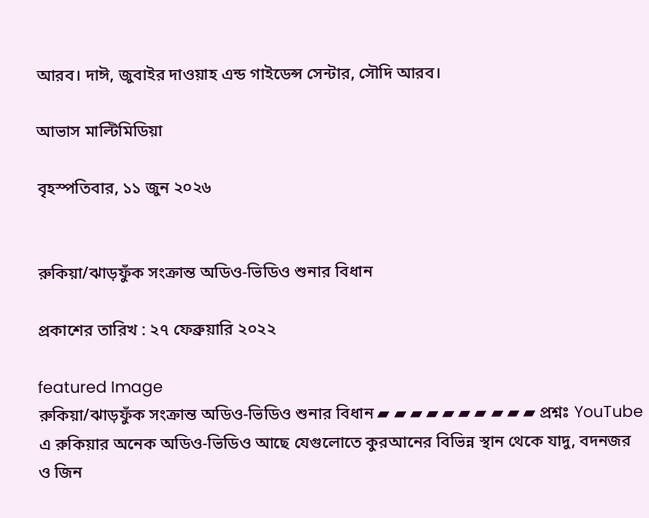আরব। দাঈ, জুবাইর দাওয়াহ এন্ড গাইডেন্স সেন্টার, সৌদি আরব।

আভাস মাল্টিমিডিয়া

বৃহস্পতিবার, ১১ জুন ২০২৬


রুকিয়া/ঝাড়ফুঁক সংক্রান্ত অডিও-ভিডিও শুনার বিধান

প্রকাশের তারিখ : ২৭ ফেব্রুয়ারি ২০২২

featured Image
রুকিয়া/ঝাড়ফুঁক সংক্রান্ত অডিও-ভিডিও শুনার বিধান ▰ ▰ ▰ ▰ ▰ ▰ ▰ ▰ ▰ ▰ প্রশ্নঃ YouTube এ রুকিয়ার অনেক অডিও-ভিডিও আছে যেগুলোতে কুরআনের বিভিন্ন স্থান থেকে যাদু, বদনজর ও জিন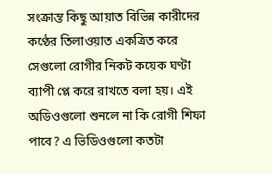সংক্রান্ত কিছু আয়াত বিভিন্ন কারীদের কণ্ঠের তিলাওয়াত একত্রিত করে সেগুলো রোগীর নিকট কয়েক ঘণ্টা ব্যাপী প্লে করে রাখতে বলা হয়। এই অডিওগুলো শুনলে না কি রোগী শিফা পাবে? এ ভিডিওগুলো কতটা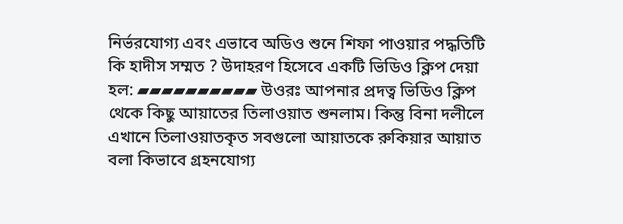নির্ভরযোগ্য এবং এভাবে অডিও শুনে শিফা পাওয়ার পদ্ধতিটি কি হাদীস সম্মত ? উদাহরণ হিসেবে একটি ভিডিও ক্লিপ দেয়া হল: ▰▰▰▰▰▰▰▰▰▰ উওরঃ আপনার প্রদত্ব ভিডিও ক্লিপ থেকে কিছু আয়াতের তিলাওয়াত শুনলাম। কিন্তু বিনা দলীলে এখানে তিলাওয়াতকৃত সবগুলো আয়াতকে রুকিয়ার আয়াত বলা কিভাবে গ্রহনযোগ্য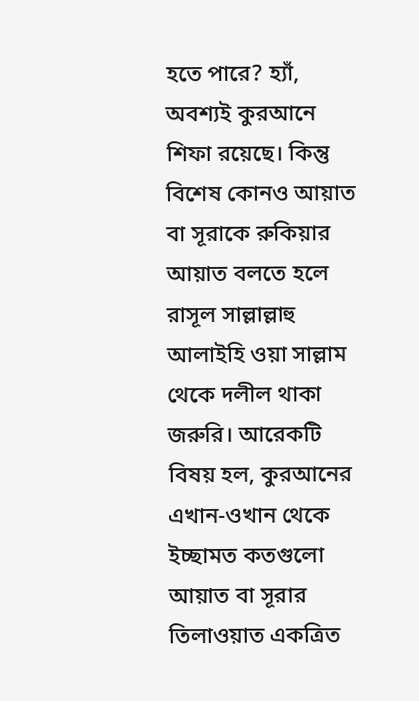হতে পারে? হ্যাঁ, অবশ্যই কুরআনে শিফা রয়েছে। কিন্তু বিশেষ কোনও আয়াত বা সূরাকে রুকিয়ার আয়াত বলতে হলে রাসূল সাল্লাল্লাহু আলাইহি ওয়া সাল্লাম থেকে দলীল থাকা জরুরি। আরেকটি বিষয় হল, কুরআনের এখান-ওখান থেকে ইচ্ছামত কতগুলো আয়াত বা সূরার তিলাওয়াত একত্রিত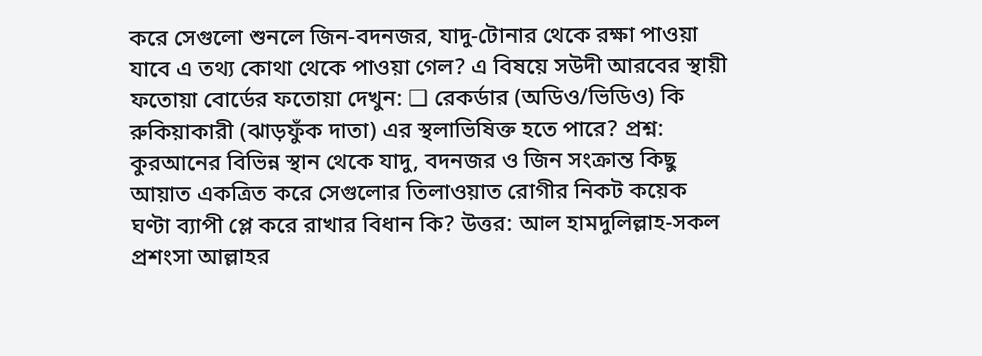করে সেগুলো শুনলে জিন-বদনজর, যাদু-টোনার থেকে রক্ষা পাওয়া যাবে এ তথ্য কোথা থেকে পাওয়া গেল? এ বিষয়ে সউদী আরবের স্থায়ী ফতোয়া বোর্ডের ফতোয়া দেখুন: ❑ রেকর্ডার (অডিও/ভিডিও) কি রুকিয়াকারী (ঝাড়ফুঁক দাতা) এর স্থলাভিষিক্ত হতে পারে? প্রশ্ন: কুরআনের বিভিন্ন স্থান থেকে যাদু, বদনজর ও জিন সংক্রান্ত কিছু আয়াত একত্রিত করে সেগুলোর তিলাওয়াত রোগীর নিকট কয়েক ঘণ্টা ব্যাপী প্লে করে রাখার বিধান কি? উত্তর: আল হামদুলিল্লাহ-সকল প্রশংসা আল্লাহর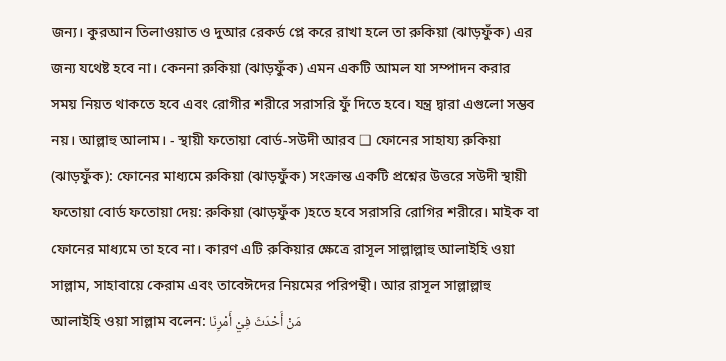জন্য। কুরআন তিলাওয়াত ও দুআর রেকর্ড প্লে করে রাখা হলে তা রুকিয়া (ঝাড়ফুঁক) এর জন্য যথেষ্ট হবে না। কেননা রুকিয়া (ঝাড়ফুঁক) এমন একটি আমল যা সম্পাদন করার সময় নিয়ত থাকতে হবে এবং রোগীর শরীরে সরাসরি ফুঁ দিতে হবে। যন্ত্র দ্বারা এগুলো সম্ভব নয়। আল্লাহু আলাম। - স্থায়ী ফতোয়া বোর্ড-সউদী আরব ❑ ফোনের সাহায্য রুকিয়া (ঝাড়ফুঁক): ফোনের মাধ্যমে রুকিয়া (ঝাড়ফুঁক) সংক্রান্ত একটি প্রশ্নের উত্তরে সউদী স্থায়ী ফতোয়া বোর্ড ফতোয়া দেয়: রুকিয়া (ঝাড়ফুঁক )হতে হবে সরাসরি রোগির শরীরে। মাইক বা ফোনের মাধ্যমে তা হবে না। কারণ এটি রুকিয়ার ক্ষেত্রে রাসূল সাল্লাল্লাহু আলাইহি ওয়া সাল্লাম, সাহাবায়ে কেরাম এবং তাবেঈদের নিয়মের পরিপন্থী। আর রাসূল সাল্লাল্লাহু আলাইহি ওয়া সাল্লাম বলেন: مَنْ أَحْدَثَ فِيْ أَمْرِنَا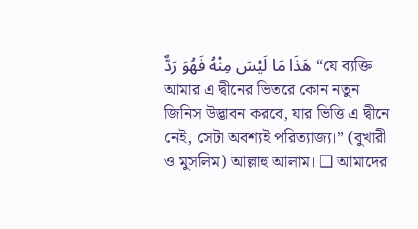هَذَا مَا لَيْسَ مِنْهُ فَهُوَ رَدٌّ “যে ব্যক্তি আমার এ দ্বীনের ভিতরে কোন নতুন জিনিস উদ্ভাবন করবে, যার ভিত্তি এ দ্বীনে নেই, সেটা অবশ্যই পরিত্যাজ্য।” (বুখারী ও মুসলিম) আল্লাহু আলাম। ❑ আমাদের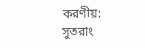করণীয়: সুতরাং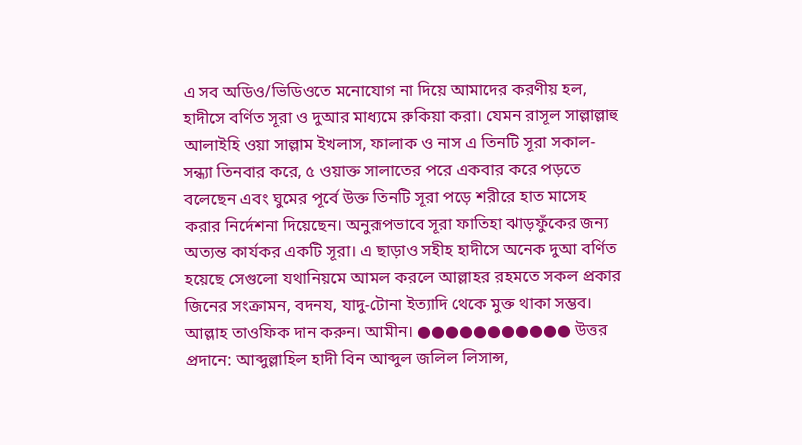এ সব অডিও/ভিডিওতে মনোযোগ না দিয়ে আমাদের করণীয় হল, হাদীসে বর্ণিত সূরা ও দুআর মাধ্যমে রুকিয়া করা। যেমন রাসূল সাল্লাল্লাহু আলাইহি ওয়া সাল্লাম ইখলাস, ফালাক ও নাস এ তিনটি সূরা সকাল-সন্ধ্যা তিনবার করে, ৫ ওয়াক্ত সালাতের পরে একবার করে পড়তে বলেছেন এবং ঘুমের পূর্বে উক্ত তিনটি সূরা পড়ে শরীরে হাত মাসেহ করার নির্দেশনা দিয়েছেন। অনুরূপভাবে সূরা ফাতিহা ঝাড়ফুঁকের জন্য অত্যন্ত কার্যকর একটি সূরা। এ ছাড়াও সহীহ হাদীসে অনেক দুআ বর্ণিত হয়েছে সেগুলো যথানিয়মে আমল করলে আল্লাহর রহমতে সকল প্রকার জিনের সংক্রামন, বদনয, যাদু-টোনা ইত্যাদি থেকে মুক্ত থাকা সম্ভব। আল্লাহ তাওফিক দান করুন। আমীন। ●●●●●●●●●●● উত্তর প্রদানে: আব্দুল্লাহিল হাদী বিন আব্দুল জলিল লিসান্স,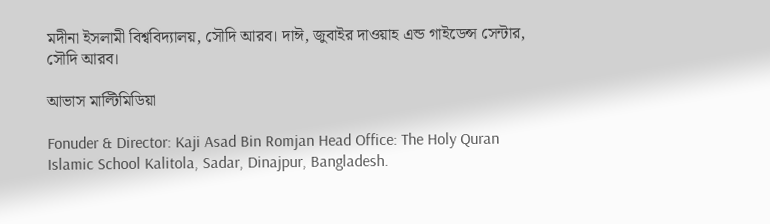মদীনা ইসলামী বিশ্ববিদ্যালয়, সৌদি আরব। দাঈ, জুবাইর দাওয়াহ এন্ড গাইডেন্স সেন্টার, সৌদি আরব।

আভাস মাল্টিমিডিয়া

Fonuder & Director: Kaji Asad Bin Romjan Head Office: The Holy Quran Islamic School Kalitola, Sadar, Dinajpur, Bangladesh.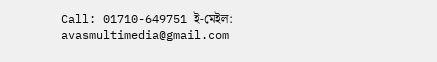Call: 01710-649751 ই-মেইল: avasmultimedia@gmail.com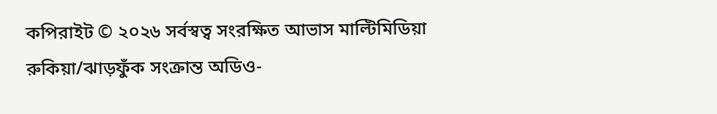কপিরাইট © ২০২৬ সর্বস্বত্ব সংরক্ষিত আভাস মাল্টিমিডিয়া
রুকিয়া/ঝাড়ফুঁক সংক্রান্ত অডিও-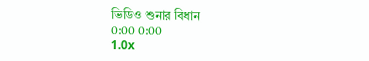ভিডিও শুনার বিধান
0:00 0:00
1.0x